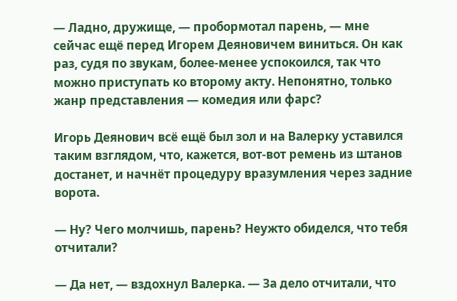— Ладно, дружище, — пробормотал парень, — мне сейчас ещё перед Игорем Деяновичем виниться. Он как раз, судя по звукам, более-менее успокоился, так что можно приступать ко второму акту. Непонятно, только жанр представления — комедия или фарс?

Игорь Деянович всё ещё был зол и на Валерку уставился таким взглядом, что, кажется, вот-вот ремень из штанов достанет, и начнёт процедуру вразумления через задние ворота.

— Ну? Чего молчишь, парень? Неужто обиделся, что тебя отчитали?

— Да нет, — вздохнул Валерка. — За дело отчитали, что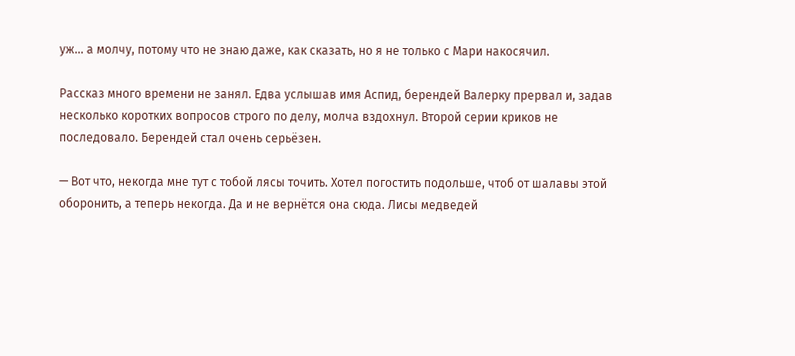уж… а молчу, потому что не знаю даже, как сказать, но я не только с Мари накосячил.

Рассказ много времени не занял. Едва услышав имя Аспид, берендей Валерку прервал и, задав несколько коротких вопросов строго по делу, молча вздохнул. Второй серии криков не последовало. Берендей стал очень серьёзен.

— Вот что, некогда мне тут с тобой лясы точить. Хотел погостить подольше, чтоб от шалавы этой оборонить, а теперь некогда. Да и не вернётся она сюда. Лисы медведей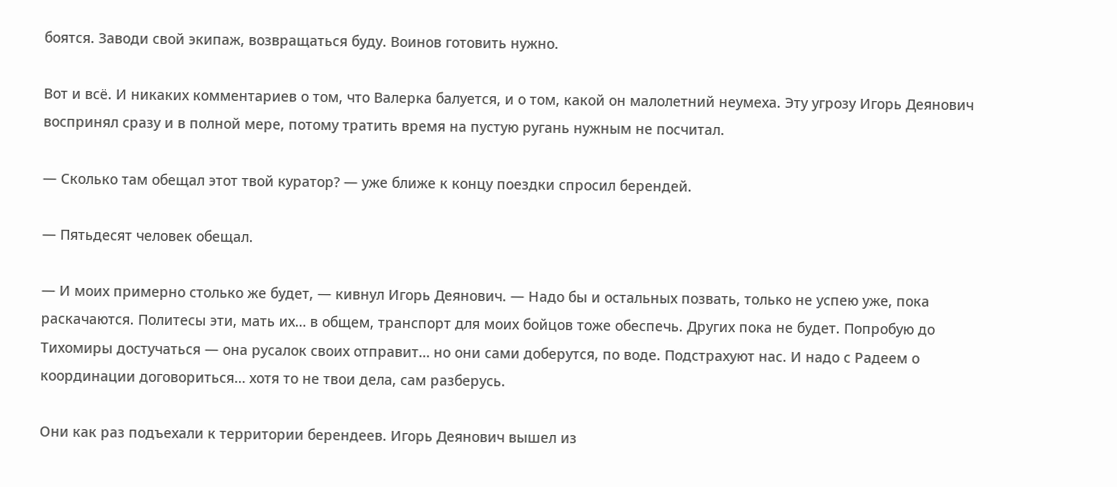боятся. Заводи свой экипаж, возвращаться буду. Воинов готовить нужно.

Вот и всё. И никаких комментариев о том, что Валерка балуется, и о том, какой он малолетний неумеха. Эту угрозу Игорь Деянович воспринял сразу и в полной мере, потому тратить время на пустую ругань нужным не посчитал.

— Сколько там обещал этот твой куратор? — уже ближе к концу поездки спросил берендей.

— Пятьдесят человек обещал.

— И моих примерно столько же будет, — кивнул Игорь Деянович. — Надо бы и остальных позвать, только не успею уже, пока раскачаются. Политесы эти, мать их… в общем, транспорт для моих бойцов тоже обеспечь. Других пока не будет. Попробую до Тихомиры достучаться — она русалок своих отправит… но они сами доберутся, по воде. Подстрахуют нас. И надо с Радеем о координации договориться… хотя то не твои дела, сам разберусь.

Они как раз подъехали к территории берендеев. Игорь Деянович вышел из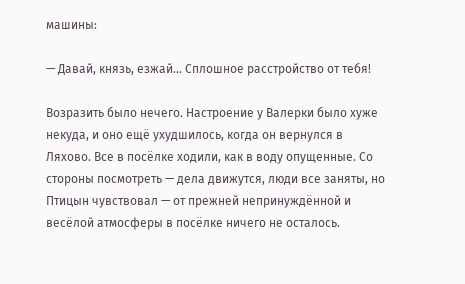машины:

— Давай, князь, езжай… Сплошное расстройство от тебя!

Возразить было нечего. Настроение у Валерки было хуже некуда, и оно ещё ухудшилось, когда он вернулся в Ляхово. Все в посёлке ходили, как в воду опущенные. Со стороны посмотреть — дела движутся, люди все заняты, но Птицын чувствовал — от прежней непринуждённой и весёлой атмосферы в посёлке ничего не осталось.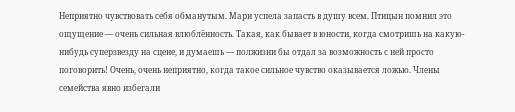Неприятно чувствовать себя обманутым. Мари успела запасть в душу всем. Птицын помнил это ощущение — очень сильная влюблённость. Такая, как бывает в юности, когда смотришь на какую-нибудь суперзвезду на сцене, и думаешь — полжизни бы отдал за возможность с ней просто поговорить! Очень, очень неприятно, когда такое сильное чувство оказывается ложью. Члены семейства явно избегали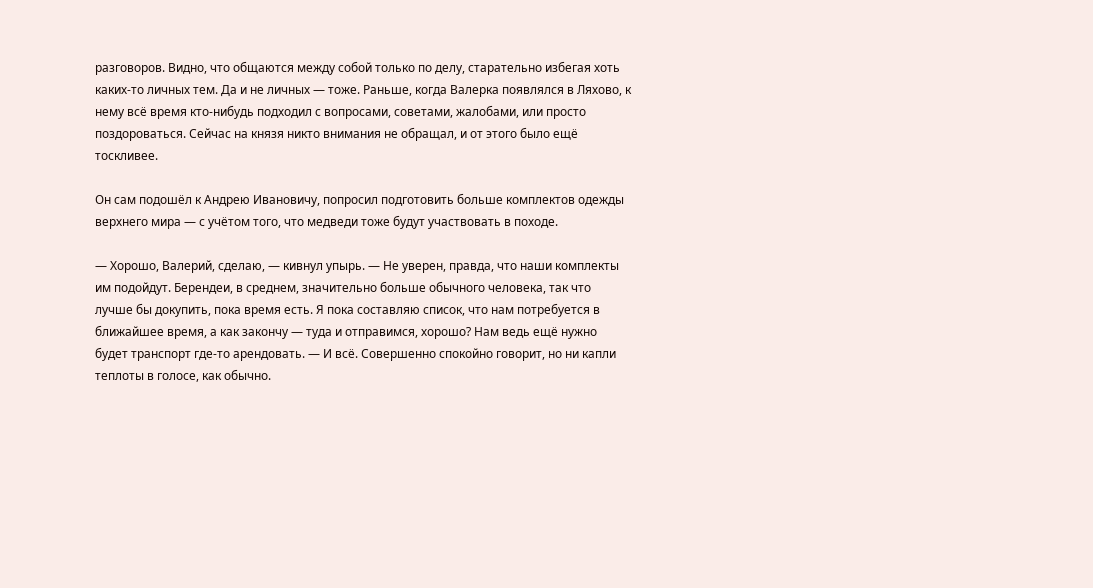разговоров. Видно, что общаются между собой только по делу, старательно избегая хоть каких-то личных тем. Да и не личных — тоже. Раньше, когда Валерка появлялся в Ляхово, к нему всё время кто-нибудь подходил с вопросами, советами, жалобами, или просто поздороваться. Сейчас на князя никто внимания не обращал, и от этого было ещё тоскливее.

Он сам подошёл к Андрею Ивановичу, попросил подготовить больше комплектов одежды верхнего мира — с учётом того, что медведи тоже будут участвовать в походе.

— Хорошо, Валерий, сделаю, — кивнул упырь. — Не уверен, правда, что наши комплекты им подойдут. Берендеи, в среднем, значительно больше обычного человека, так что лучше бы докупить, пока время есть. Я пока составляю список, что нам потребуется в ближайшее время, а как закончу — туда и отправимся, хорошо? Нам ведь ещё нужно будет транспорт где-то арендовать. — И всё. Совершенно спокойно говорит, но ни капли теплоты в голосе, как обычно.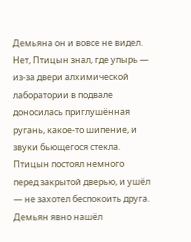Демьяна он и вовсе не видел. Нет, Птицын знал, где упырь — из-за двери алхимической лаборатории в подвале доносилась приглушённая ругань, какое-то шипение, и звуки бьющегося стекла. Птицын постоял немного перед закрытой дверью, и ушёл — не захотел беспокоить друга. Демьян явно нашёл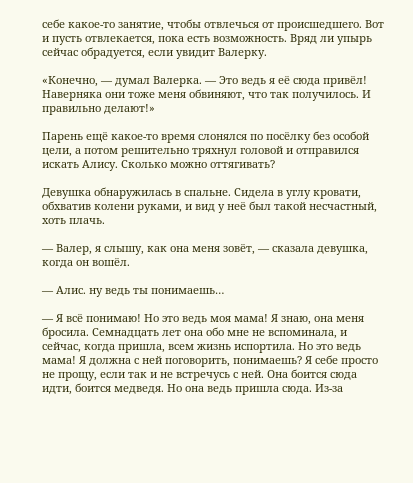себе какое-то занятие, чтобы отвлечься от происшедшего. Вот и пусть отвлекается, пока есть возможность. Вряд ли упырь сейчас обрадуется, если увидит Валерку.

«Конечно, — думал Валерка. — Это ведь я её сюда привёл! Наверняка они тоже меня обвиняют, что так получилось. И правильно делают!»

Парень ещё какое-то время слонялся по посёлку без особой цели, а потом решительно тряхнул головой и отправился искать Алису. Сколько можно оттягивать?

Девушка обнаружилась в спальне. Сидела в углу кровати, обхватив колени руками, и вид у неё был такой несчастный, хоть плачь.

— Валер, я слышу, как она меня зовёт, — сказала девушка, когда он вошёл.

— Алис. ну ведь ты понимаешь…

— Я всё понимаю! Но это ведь моя мама! Я знаю, она меня бросила. Семнадцать лет она обо мне не вспоминала, и сейчас, когда пришла, всем жизнь испортила. Но это ведь мама! Я должна с ней поговорить, понимаешь? Я себе просто не прощу, если так и не встречусь с ней. Она боится сюда идти, боится медведя. Но она ведь пришла сюда. Из-за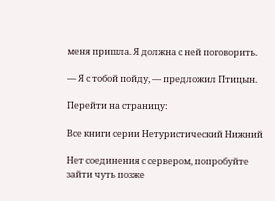меня пришла. Я должна с ней поговорить.

— Я с тобой пойду, — предложил Птицын.

Перейти на страницу:

Все книги серии Нетуристический Нижний

Нет соединения с сервером, попробуйте зайти чуть позже